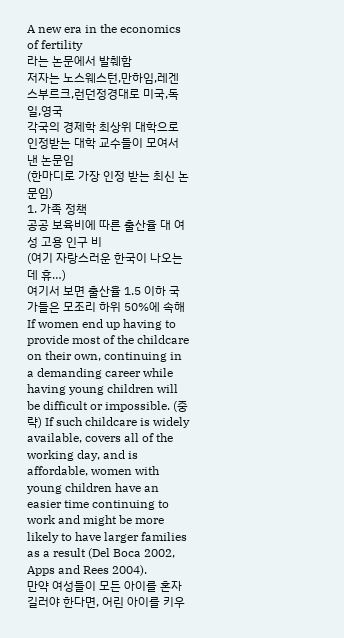A new era in the economics of fertility
라는 논문에서 발췌함
저자는 노스웨스턴,만하임,레겐스부르크,런던정경대로 미국,독일,영국
각국의 경제학 최상위 대학으로 인정받는 대학 교수들이 모여서 낸 논문임
(한마디로 가장 인정 받는 최신 논문임)
1. 가족 정책
공공 보육비에 따른 출산율 대 여성 고용 인구 비
(여기 자랑스러운 한국이 나오는데 휴…)
여기서 보면 출산율 1.5 이하 국가들은 모조리 하위 50%에 속해
If women end up having to provide most of the childcare on their own, continuing in a demanding career while having young children will be difficult or impossible. (중략) If such childcare is widely available, covers all of the working day, and is affordable, women with young children have an easier time continuing to work and might be more likely to have larger families as a result (Del Boca 2002, Apps and Rees 2004).
만약 여성들이 모든 아이를 혼자 길러야 한다면, 어린 아이를 키우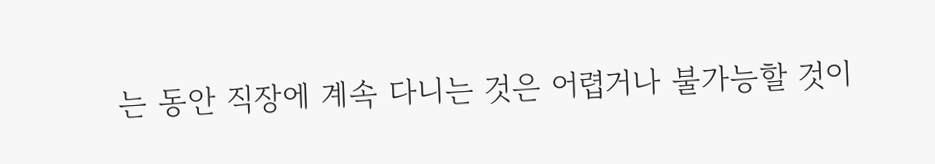는 동안 직장에 계속 다니는 것은 어렵거나 불가능할 것이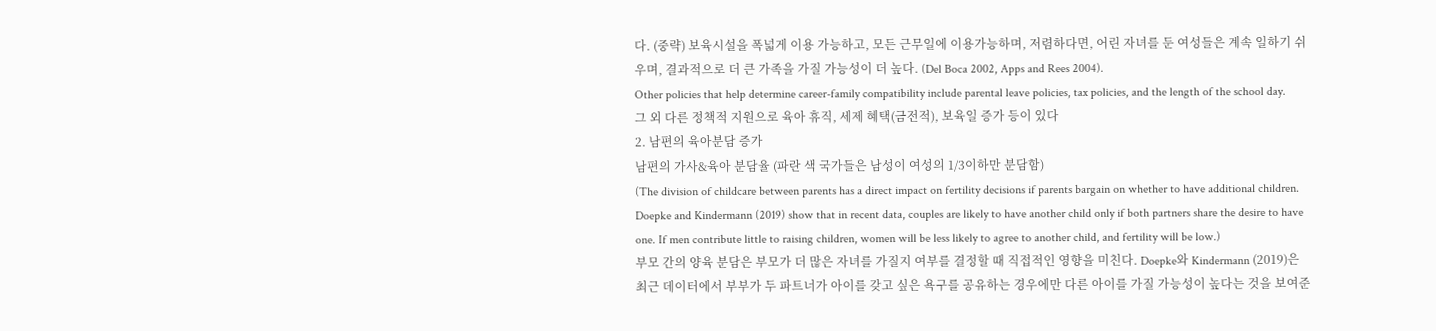다. (중략) 보육시설을 폭넓게 이용 가능하고, 모든 근무일에 이용가능하며, 저렴하다면, 어린 자녀를 둔 여성들은 계속 일하기 쉬우며, 결과적으로 더 큰 가족을 가질 가능성이 더 높다. (Del Boca 2002, Apps and Rees 2004).
Other policies that help determine career-family compatibility include parental leave policies, tax policies, and the length of the school day.
그 외 다른 정책적 지원으로 육아 휴직, 세제 혜택(금전적), 보육일 증가 등이 있다
2. 남편의 육아분담 증가
남편의 가사&육아 분담율 (파란 색 국가들은 남성이 여성의 1/3이하만 분담함)
(The division of childcare between parents has a direct impact on fertility decisions if parents bargain on whether to have additional children. Doepke and Kindermann (2019) show that in recent data, couples are likely to have another child only if both partners share the desire to have one. If men contribute little to raising children, women will be less likely to agree to another child, and fertility will be low.)
부모 간의 양육 분담은 부모가 더 많은 자녀를 가질지 여부를 결정할 때 직접적인 영향을 미친다. Doepke와 Kindermann (2019)은 최근 데이터에서 부부가 두 파트너가 아이를 갖고 싶은 욕구를 공유하는 경우에만 다른 아이를 가질 가능성이 높다는 것을 보여준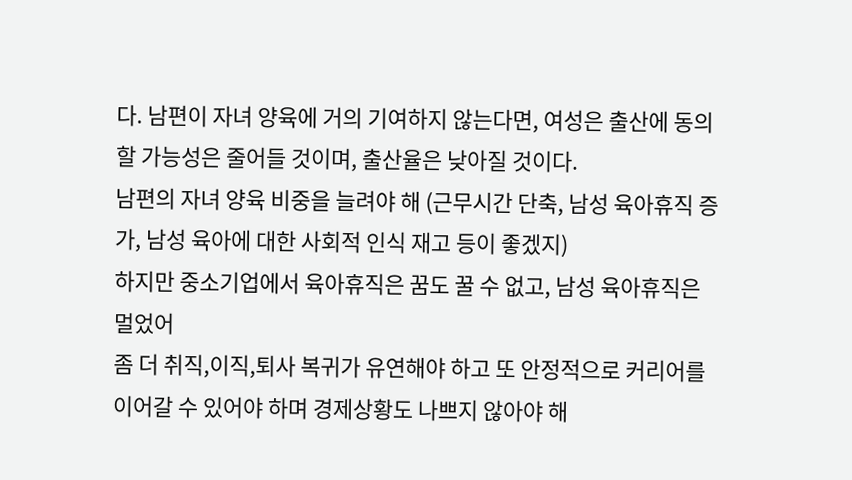다. 남편이 자녀 양육에 거의 기여하지 않는다면, 여성은 출산에 동의할 가능성은 줄어들 것이며, 출산율은 낮아질 것이다.
남편의 자녀 양육 비중을 늘려야 해 (근무시간 단축, 남성 육아휴직 증가, 남성 육아에 대한 사회적 인식 재고 등이 좋겠지)
하지만 중소기업에서 육아휴직은 꿈도 꿀 수 없고, 남성 육아휴직은 멀었어
좀 더 취직,이직,퇴사 복귀가 유연해야 하고 또 안정적으로 커리어를 이어갈 수 있어야 하며 경제상황도 나쁘지 않아야 해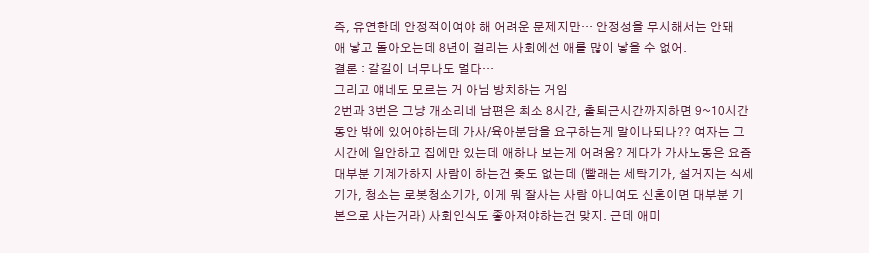즉, 유연한데 안정적이여야 해 어려운 문제지만… 안정성을 무시해서는 안돼
애 낳고 돌아오는데 8년이 걸리는 사회에선 애를 많이 낳을 수 없어.
결론 : 갈길이 너무나도 멀다…
그리고 얘네도 모르는 거 아님 방치하는 거임
2번과 3번은 그냥 개소리네 남편은 최소 8시간, 출퇴근시간까지하면 9~10시간동안 밖에 있어야하는데 가사/육아분담을 요구하는게 말이나되나?? 여자는 그시간에 일안하고 집에만 있는데 애하나 보는게 어려움? 게다가 가사노동은 요즘 대부분 기계가하지 사람이 하는건 좆도 없는데 (빨래는 세탁기가, 설거지는 식세기가, 청소는 로봇청소기가, 이게 뭐 잘사는 사람 아니여도 신혼이면 대부분 기본으로 사는거라) 사회인식도 좋아져야하는건 맞지. 근데 애미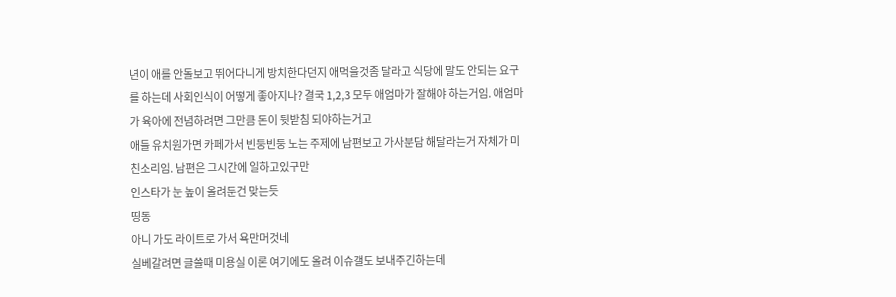년이 애를 안돌보고 뛰어다니게 방치한다던지 애먹을것좀 달라고 식당에 말도 안되는 요구를 하는데 사회인식이 어떻게 좋아지나? 결국 1,2,3 모두 애엄마가 잘해야 하는거임. 애엄마가 육아에 전념하려면 그만큼 돈이 뒷받침 되야하는거고
애들 유치원가면 카페가서 빈둥빈둥 노는 주제에 남편보고 가사분담 해달라는거 자체가 미친소리임. 남편은 그시간에 일하고있구만
인스타가 눈 높이 올려둔건 맞는듯
띵동
아니 가도 라이트로 가서 욕만머것네
실베갈려면 글쓸때 미용실 이론 여기에도 올려 이슈갤도 보내주긴하는데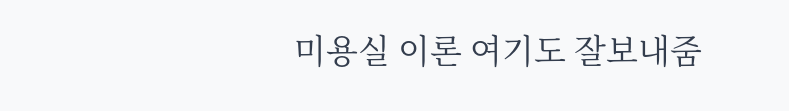미용실 이론 여기도 잘보내줌